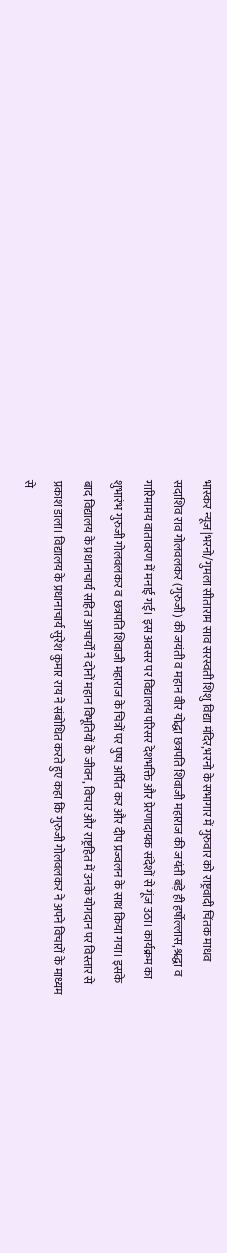भास्कर न्यूज|भरनो/गुमला सीताराम साव सरस्वती शिशु विद्या मंदिर,भरनो के सभागार में गुरुवार को राष्ट्रवादी चिंतक माधव सदाशिव राव गोलवलकर (गुरुजी) की जयंती व महान वीर योद्धा छत्रपति शिवाजी महाराज की जयंती बड़े ही हर्षोल्लास,श्रद्धा व गारिमामय वातावरण में मनाई गई। इस अवसर पर विद्यालय परिसर देशभक्ति और प्रेरणादायक संदेशों से गूंज उठा। कार्यक्रम का शुभारंभ गुरुजी गोलवलकर व छत्रपति शिवाजी महाराज के चित्रों पर पुष्प अर्पित कर और दीप प्रज्वलन के साथ किया गया। इसके बाद विद्यालय के प्रधानाचार्य सहित आचार्यों ने दोनों महान विभूतियों के जीवन, विचार और राष्ट्रहित में उनके योगदान पर विस्तार से प्रकाश डाला। विद्यालय के प्रधानाचार्य सुरेश कुमार राय ने संबोधित करते हुए कहा कि गुरुजी गोलवलकर ने अपने विचारों के माध्यम से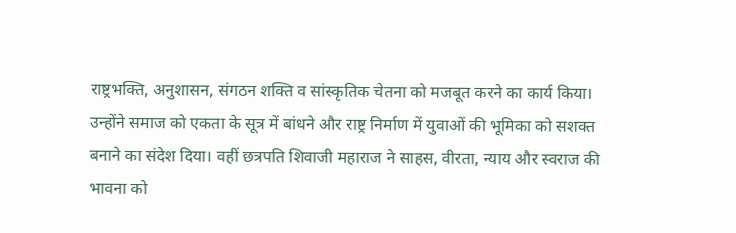राष्ट्रभक्ति, अनुशासन, संगठन शक्ति व सांस्कृतिक चेतना को मजबूत करने का कार्य किया। उन्होंने समाज को एकता के सूत्र में बांधने और राष्ट्र निर्माण में युवाओं की भूमिका को सशक्त बनाने का संदेश दिया। वहीं छत्रपति शिवाजी महाराज ने साहस, वीरता, न्याय और स्वराज की भावना को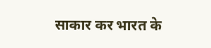साकार कर भारत के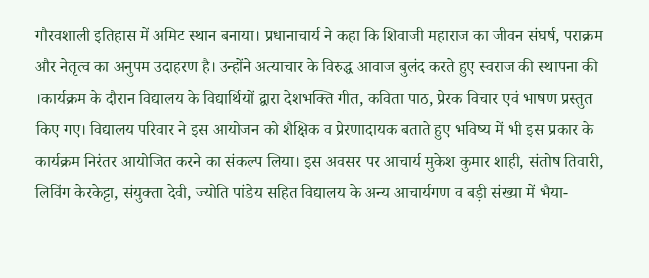गौरवशाली इतिहास में अमिट स्थान बनाया। प्रधानाचार्य ने कहा कि शिवाजी महाराज का जीवन संघर्ष, पराक्रम और नेतृत्व का अनुपम उदाहरण है। उन्होंने अत्याचार के विरुद्ध आवाज बुलंद करते हुए स्वराज की स्थापना की ।कार्यक्रम के दौरान विद्यालय के विद्यार्थियों द्वारा देशभक्ति गीत, कविता पाठ, प्रेरक विचार एवं भाषण प्रस्तुत किए गए। विद्यालय परिवार ने इस आयोजन को शैक्षिक व प्रेरणादायक बताते हुए भविष्य में भी इस प्रकार के कार्यक्रम निरंतर आयोजित करने का संकल्प लिया। इस अवसर पर आचार्य मुकेश कुमार शाही, संतोष तिवारी, लिविंग केरकेट्टा, संयुक्ता देवी, ज्योति पांडेय सहित विद्यालय के अन्य आचार्यगण व बड़ी संख्या में भैया-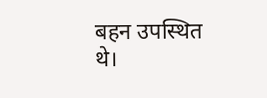बहन उपस्थित थे।